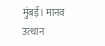मुंबई। मानव उत्थान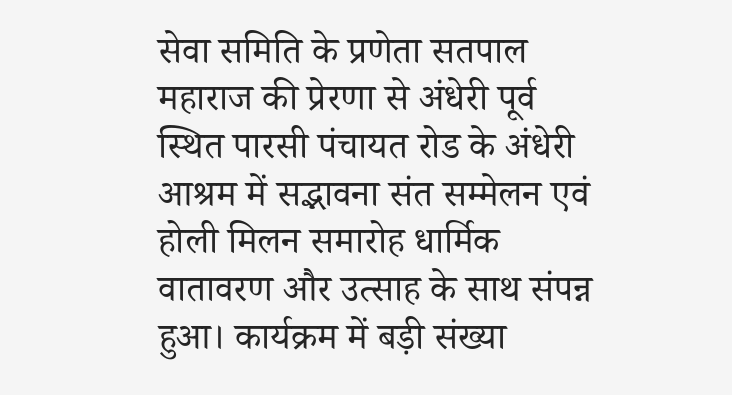सेवा समिति के प्रणेता सतपाल महाराज की प्रेरणा से अंधेरी पूर्व स्थित पारसी पंचायत रोड के अंधेरी आश्रम में सद्भावना संत सम्मेलन एवं होली मिलन समारोह धार्मिक वातावरण और उत्साह के साथ संपन्न हुआ। कार्यक्रम में बड़ी संख्या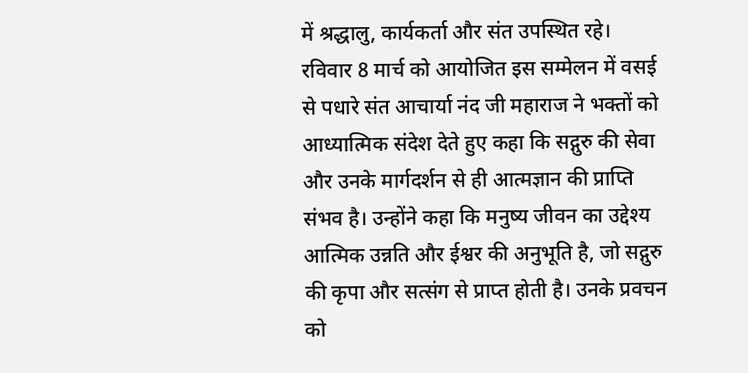में श्रद्धालु, कार्यकर्ता और संत उपस्थित रहे।
रविवार 8 मार्च को आयोजित इस सम्मेलन में वसई से पधारे संत आचार्या नंद जी महाराज ने भक्तों को आध्यात्मिक संदेश देते हुए कहा कि सद्गुरु की सेवा और उनके मार्गदर्शन से ही आत्मज्ञान की प्राप्ति संभव है। उन्होंने कहा कि मनुष्य जीवन का उद्देश्य आत्मिक उन्नति और ईश्वर की अनुभूति है, जो सद्गुरु की कृपा और सत्संग से प्राप्त होती है। उनके प्रवचन को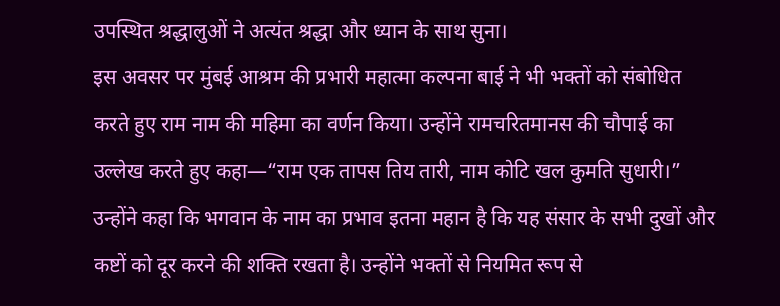उपस्थित श्रद्धालुओं ने अत्यंत श्रद्धा और ध्यान के साथ सुना।
इस अवसर पर मुंबई आश्रम की प्रभारी महात्मा कल्पना बाई ने भी भक्तों को संबोधित करते हुए राम नाम की महिमा का वर्णन किया। उन्होंने रामचरितमानस की चौपाई का उल्लेख करते हुए कहा—“राम एक तापस तिय तारी, नाम कोटि खल कुमति सुधारी।” उन्होंने कहा कि भगवान के नाम का प्रभाव इतना महान है कि यह संसार के सभी दुखों और कष्टों को दूर करने की शक्ति रखता है। उन्होंने भक्तों से नियमित रूप से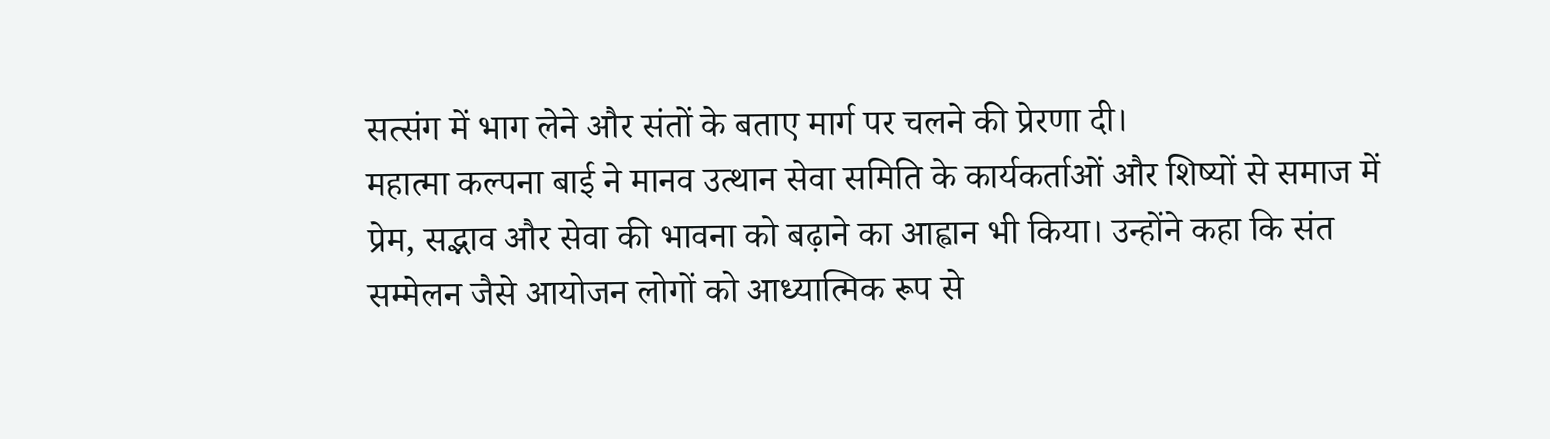सत्संग में भाग लेने और संतों के बताए मार्ग पर चलने की प्रेरणा दी।
महात्मा कल्पना बाई ने मानव उत्थान सेवा समिति के कार्यकर्ताओं और शिष्यों से समाज में प्रेम, सद्भाव और सेवा की भावना को बढ़ाने का आह्वान भी किया। उन्होंने कहा कि संत सम्मेलन जैसे आयोजन लोगों को आध्यात्मिक रूप से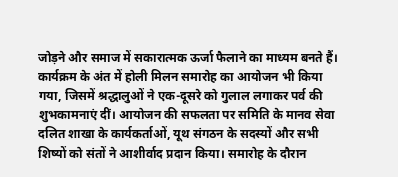जोड़ने और समाज में सकारात्मक ऊर्जा फैलाने का माध्यम बनते हैं।
कार्यक्रम के अंत में होली मिलन समारोह का आयोजन भी किया गया, जिसमें श्रद्धालुओं ने एक-दूसरे को गुलाल लगाकर पर्व की शुभकामनाएं दीं। आयोजन की सफलता पर समिति के मानव सेवा दलित शाखा के कार्यकर्ताओं, यूथ संगठन के सदस्यों और सभी शिष्यों को संतों ने आशीर्वाद प्रदान किया। समारोह के दौरान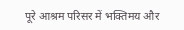पूरे आश्रम परिसर में भक्तिमय और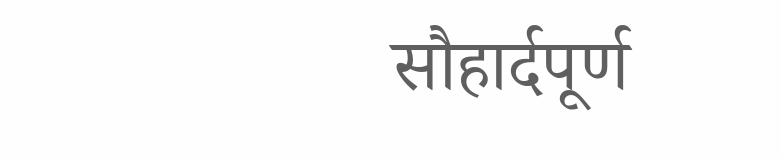सौहार्दपूर्ण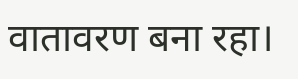वातावरण बना रहा।